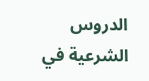الدروس الشرعية في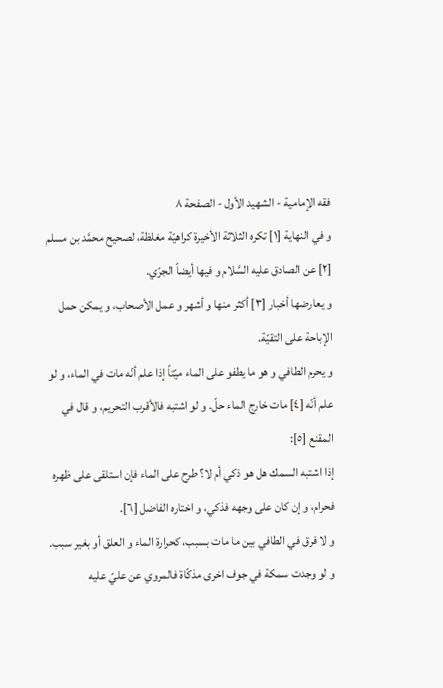فقه الإمامية - الشهيد الأول - الصفحة ٨
و في النهاية [١] تكره الثلاثة الأخيرة كراهيّة مغلظة، لصحيح محمَّد بن مسلم [٢] عن الصادق عليه السَّلام و فيها أيضاً الجرّي.
و يعارضها أخبار [٣] أكثر منها و أشهر و عمل الأصحاب، و يمكن حمل الإباحة على التقيّة.
و يحرم الطافي و هو ما يطفو على الماء ميّتاً إذا علم أنّه مات في الماء، و لو علم أنّه [٤] مات خارج الماء حلّ. و لو اشتبه فالأقرب التحريم، و قال في المقنع [٥]:
إذا اشتبه السمك هل هو ذكي أم لا؟ طرح على الماء فإن استلقى على ظهره فحرام، و إن كان على وجهه فذكي، و اختاره الفاضل [٦].
و لا فرق في الطافي بين ما مات بسبب، كحرارة الماء و العلق أو بغير سبب.
و لو وجدت سمكة في جوف اخرى مذكّاة فالمروي عن عليّ عليه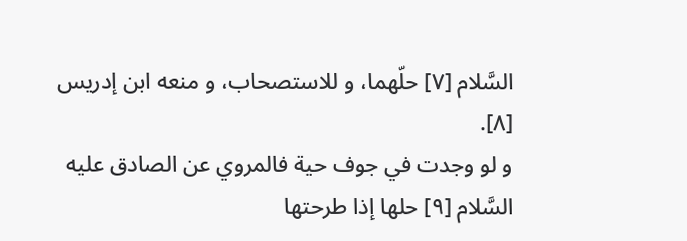السَّلام [٧] حلّهما، و للاستصحاب، و منعه ابن إدريس [٨].
و لو وجدت في جوف حية فالمروي عن الصادق عليه السَّلام [٩] حلها إذا طرحتها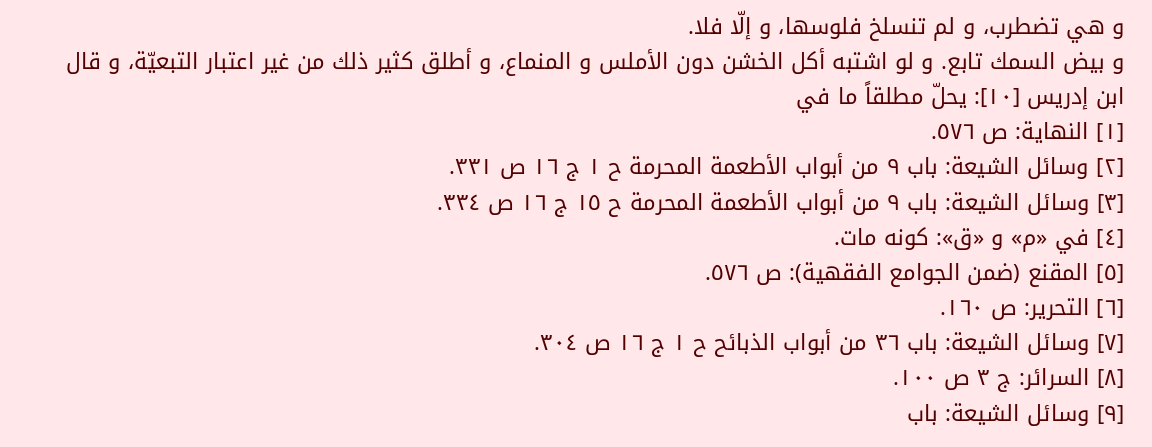و هي تضطرب، و لم تنسلخ فلوسها، و إلّا فلا.
و بيض السمك تابع. و لو اشتبه أكل الخشن دون الأملس و المنماع، و أطلق كثير ذلك من غير اعتبار التبعيّة، و قال ابن إدريس [١٠]: يحلّ مطلقاً ما في
[١] النهاية: ص ٥٧٦.
[٢] وسائل الشيعة: باب ٩ من أبواب الأطعمة المحرمة ح ١ ج ١٦ ص ٣٣١.
[٣] وسائل الشيعة: باب ٩ من أبواب الأطعمة المحرمة ح ١٥ ج ١٦ ص ٣٣٤.
[٤] في «م» و «ق»: كونه مات.
[٥] المقنع (ضمن الجوامع الفقهية): ص ٥٧٦.
[٦] التحرير: ص ١٦٠.
[٧] وسائل الشيعة: باب ٣٦ من أبواب الذبائح ح ١ ج ١٦ ص ٣٠٤.
[٨] السرائر: ج ٣ ص ١٠٠.
[٩] وسائل الشيعة: باب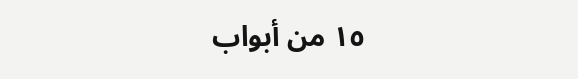١٥ من أبواب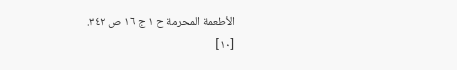الأطعمة المحرمة ح ١ ج ١٦ ص ٣٤٢.
[١٠]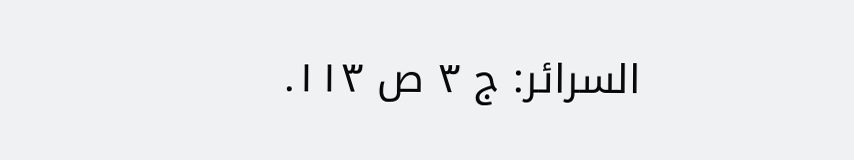السرائر: ج ٣ ص ١١٣.